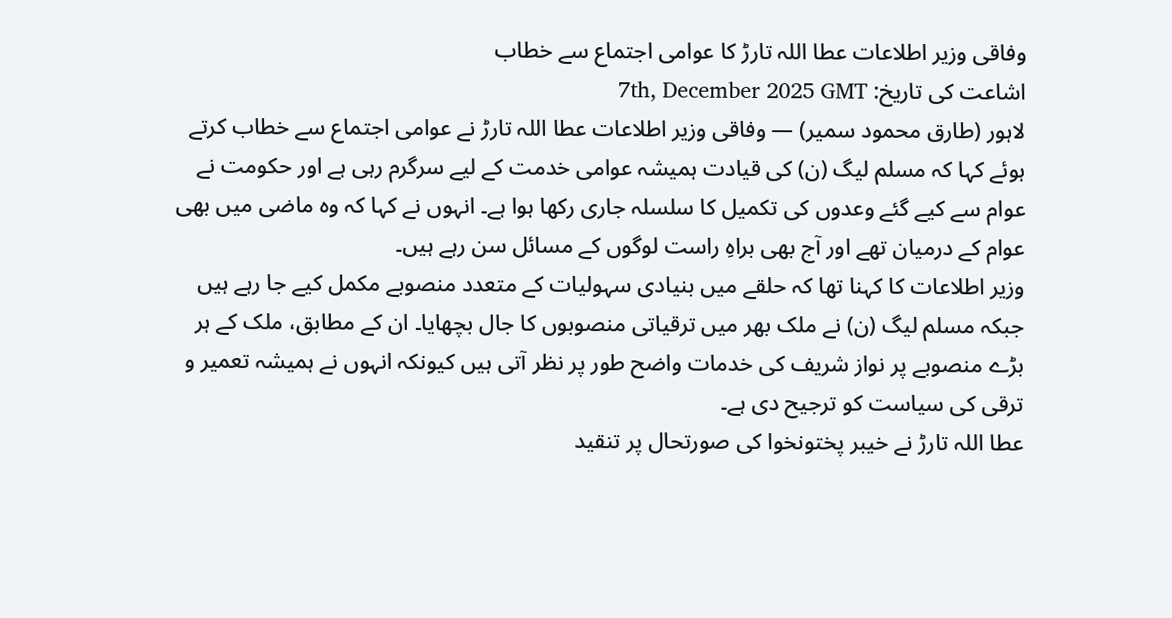وفاقی وزیر اطلاعات عطا اللہ تارڑ کا عوامی اجتماع سے خطاب
اشاعت کی تاریخ: 7th, December 2025 GMT
لاہور (طارق محمود سمیر) — وفاقی وزیر اطلاعات عطا اللہ تارڑ نے عوامی اجتماع سے خطاب کرتے ہوئے کہا کہ مسلم لیگ (ن) کی قیادت ہمیشہ عوامی خدمت کے لیے سرگرم رہی ہے اور حکومت نے عوام سے کیے گئے وعدوں کی تکمیل کا سلسلہ جاری رکھا ہوا ہے۔ انہوں نے کہا کہ وہ ماضی میں بھی عوام کے درمیان تھے اور آج بھی براہِ راست لوگوں کے مسائل سن رہے ہیں۔
وزیر اطلاعات کا کہنا تھا کہ حلقے میں بنیادی سہولیات کے متعدد منصوبے مکمل کیے جا رہے ہیں جبکہ مسلم لیگ (ن) نے ملک بھر میں ترقیاتی منصوبوں کا جال بچھایا۔ ان کے مطابق، ملک کے ہر بڑے منصوبے پر نواز شریف کی خدمات واضح طور پر نظر آتی ہیں کیونکہ انہوں نے ہمیشہ تعمیر و ترقی کی سیاست کو ترجیح دی ہے۔
عطا اللہ تارڑ نے خیبر پختونخوا کی صورتحال پر تنقید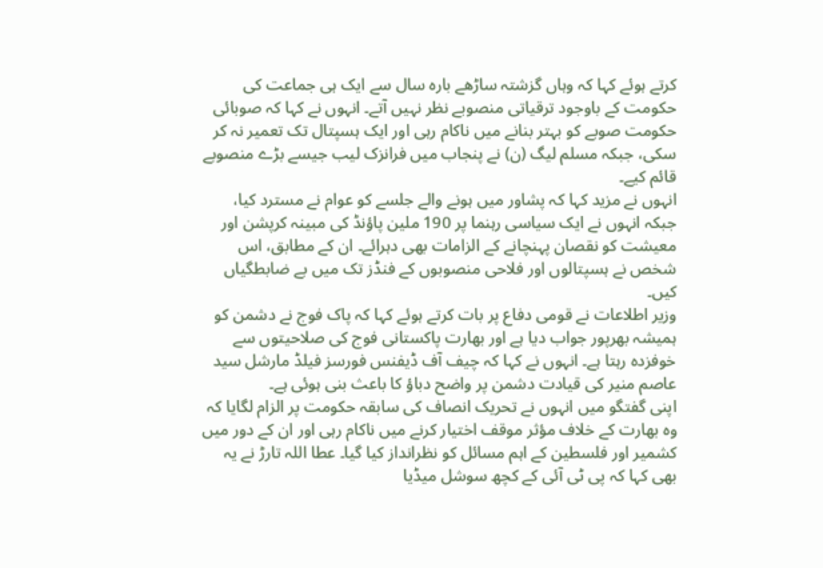کرتے ہوئے کہا کہ وہاں گزشتہ ساڑھے بارہ سال سے ایک ہی جماعت کی حکومت کے باوجود ترقیاتی منصوبے نظر نہیں آتے۔ انہوں نے کہا کہ صوبائی حکومت صوبے کو بہتر بنانے میں ناکام رہی اور ایک ہسپتال تک تعمیر نہ کر سکی، جبکہ مسلم لیگ (ن) نے پنجاب میں فرانزک لیب جیسے بڑے منصوبے قائم کیے۔
انہوں نے مزید کہا کہ پشاور میں ہونے والے جلسے کو عوام نے مسترد کیا، جبکہ انہوں نے ایک سیاسی رہنما پر 190 ملین پاؤنڈ کی مبینہ کرپشن اور معیشت کو نقصان پہنچانے کے الزامات بھی دہرائے۔ ان کے مطابق، اس شخص نے ہسپتالوں اور فلاحی منصوبوں کے فنڈز تک میں بے ضابطگیاں کیں۔
وزیر اطلاعات نے قومی دفاع پر بات کرتے ہوئے کہا کہ پاک فوج نے دشمن کو ہمیشہ بھرپور جواب دیا ہے اور بھارت پاکستانی فوج کی صلاحیتوں سے خوفزدہ رہتا ہے۔ انہوں نے کہا کہ چیف آف ڈیفنس فورسز فیلڈ مارشل سید عاصم منیر کی قیادت دشمن پر واضح دباؤ کا باعث بنی ہوئی ہے۔
اپنی گفتگو میں انہوں نے تحریک انصاف کی سابقہ حکومت پر الزام لگایا کہ وہ بھارت کے خلاف مؤثر موقف اختیار کرنے میں ناکام رہی اور ان کے دور میں کشمیر اور فلسطین کے اہم مسائل کو نظرانداز کیا گیا۔ عطا اللہ تارڑ نے یہ بھی کہا کہ پی ٹی آئی کے کچھ سوشل میڈیا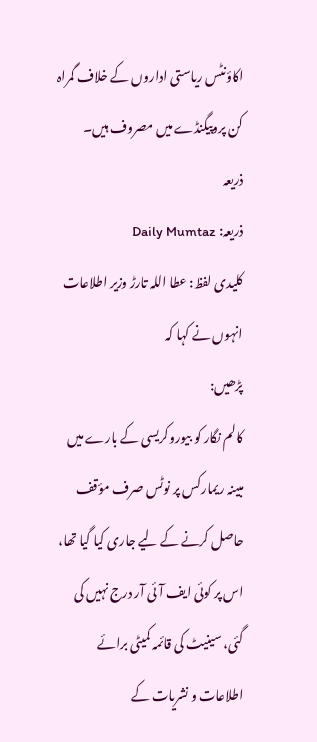اکاؤنٹس ریاستی اداروں کے خلاف گمراہ کن پروپیگنڈے میں مصروف ہیں۔
ذریعہ
ذریعہ: Daily Mumtaz
کلیدی لفظ: عطا اللہ تارڑ وزیر اطلاعات انہوں نے کہا کہ
پڑھیں:
کالم نگار کو بیوروکریسی کے بارے میں مبینہ ریمارکس پر نوٹس صرف مؤقف حاصل کرنے کے لیے جاری کیا گیا تھا، اس پر کوئی ایف آئی آر درج نہیں کی گئی، سینیٹ کی قائمہ کمیٹی برائے اطلاعات و نشریات کے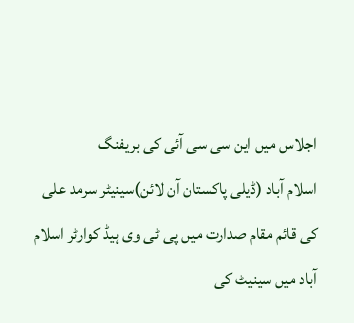اجلاس میں این سی سی آئی کی بریفنگ
اسلام آباد (ڈیلی پاکستان آن لائن)سینیٹر سرمد علی کی قائم مقام صدارت میں پی ٹی وی ہیڈ کوارٹر اسلام آباد میں سینیٹ کی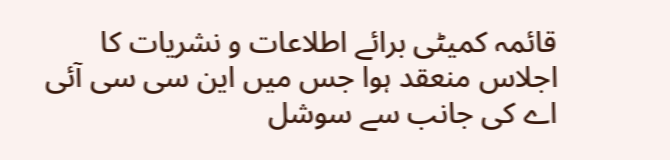قائمہ کمیٹی برائے اطلاعات و نشریات کا اجلاس منعقد ہوا جس میں این سی سی آئی اے کی جانب سے سوشل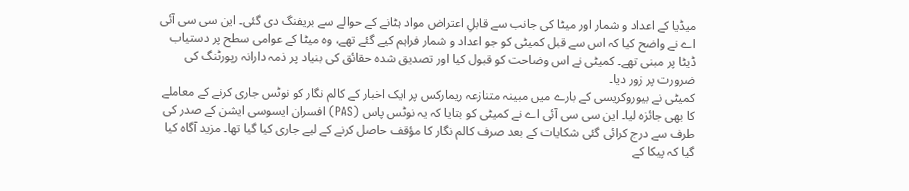میڈیا کے اعداد و شمار اور میٹا کی جانب سے قابلِ اعتراض مواد ہٹانے کے حوالے سے بریفنگ دی گئی۔ این سی سی آئی اے نے واضح کیا کہ اس سے قبل کمیٹی کو جو اعداد و شمار فراہم کیے گئے تھے، وہ میٹا کے عوامی سطح پر دستیاب ڈیٹا پر مبنی تھے۔ کمیٹی نے اس وضاحت کو قبول کیا اور تصدیق شدہ حقائق کی بنیاد پر ذمہ دارانہ رپورٹنگ کی ضرورت پر زور دیا۔
کمیٹی نے بیوروکریسی کے بارے میں مبینہ متنازعہ ریمارکس پر ایک اخبار کے کالم نگار کو نوٹس جاری کرنے کے معاملے کا بھی جائزہ لیا۔ این سی سی آئی اے نے کمیٹی کو بتایا کہ یہ نوٹس پاس (PAS) افسران ایسوسی ایشن کے صدر کی طرف سے درج کرائی گئی شکایات کے بعد صرف کالم نگار کا مؤقف حاصل کرنے کے لیے جاری کیا گیا تھا۔ مزید آگاہ کیا گیا کہ پیکا کے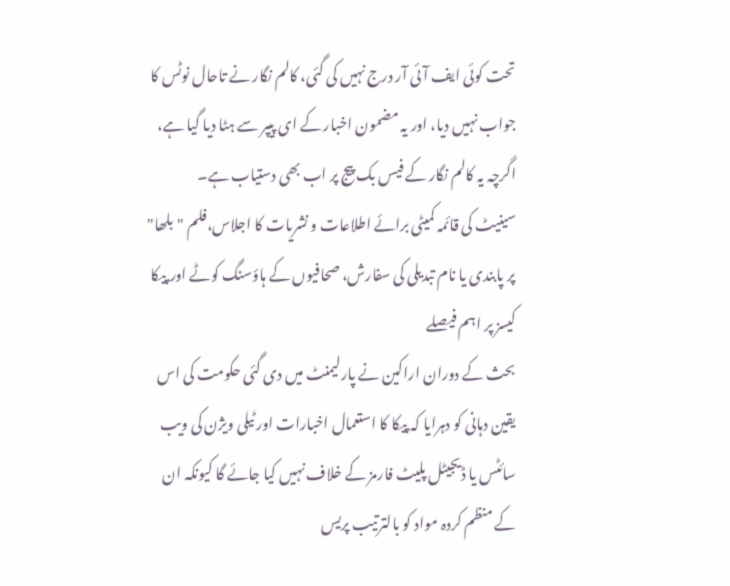تحت کوئی ایف آئی آر درج نہیں کی گئی، کالم نگار نے تاحال نوٹس کا جواب نہیں دیا، اور یہ مضمون اخبار کے ای پیپر سے ہٹا دیا گیا ہے، اگرچہ یہ کالم نگار کے فیس بک پیج پر اب بھی دستیاب ہے۔
سینیٹ کی قائمہ کمیٹی برائے اطلاعات و نشریات کا اجلاس،فلم "بلھا" پر پابندی یا نام تبدیلی کی سفارش، صحافیوں کے ہاؤسنگ کوٹے اور پیکا کیسز پر اہم فیصلے
بحث کے دوران اراکین نے پارلیمنٹ میں دی گئی حکومت کی اس یقین دہانی کو دہرایا کہ پیکا کا استعمال اخبارات اور ٹیلی ویژن کی ویب سائٹس یا ڈیجیٹل پلیٹ فارمز کے خلاف نہیں کیا جائے گا کیونکہ ان کے منظم کردہ مواد کو بالترتیب پریس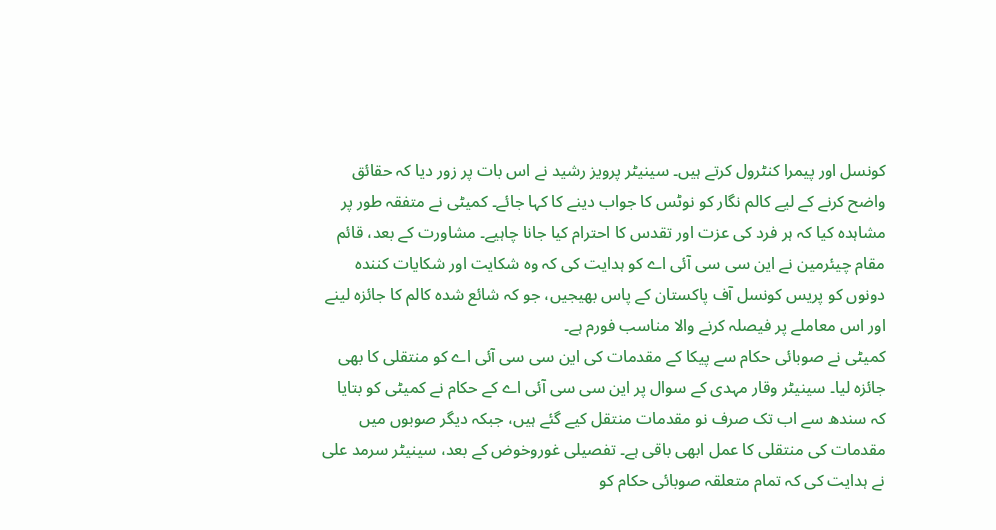کونسل اور پیمرا کنٹرول کرتے ہیں۔ سینیٹر پرویز رشید نے اس بات پر زور دیا کہ حقائق واضح کرنے کے لیے کالم نگار کو نوٹس کا جواب دینے کا کہا جائے۔ کمیٹی نے متفقہ طور پر مشاہدہ کیا کہ ہر فرد کی عزت اور تقدس کا احترام کیا جانا چاہیے۔ مشاورت کے بعد، قائم مقام چیئرمین نے این سی سی آئی اے کو ہدایت کی کہ وہ شکایت اور شکایات کنندہ دونوں کو پریس کونسل آف پاکستان کے پاس بھیجیں، جو کہ شائع شدہ کالم کا جائزہ لینے اور اس معاملے پر فیصلہ کرنے والا مناسب فورم ہے۔
کمیٹی نے صوبائی حکام سے پیکا کے مقدمات کی این سی سی آئی اے کو منتقلی کا بھی جائزہ لیا۔ سینیٹر وقار مہدی کے سوال پر این سی سی آئی اے کے حکام نے کمیٹی کو بتایا کہ سندھ سے اب تک صرف نو مقدمات منتقل کیے گئے ہیں، جبکہ دیگر صوبوں میں مقدمات کی منتقلی کا عمل ابھی باقی ہے۔ تفصیلی غوروخوض کے بعد، سینیٹر سرمد علی نے ہدایت کی کہ تمام متعلقہ صوبائی حکام کو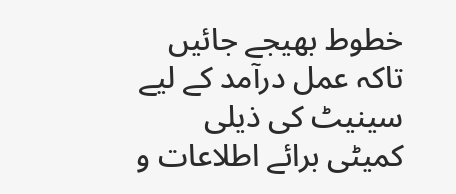خطوط بھیجے جائیں تاکہ عمل درآمد کے لیے سینیٹ کی ذیلی کمیٹی برائے اطلاعات و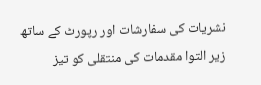نشریات کی سفارشات اور رپورٹ کے ساتھ زیر التوا مقدمات کی منتقلی کو تیز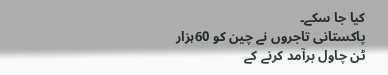کیا جا سکے۔
پاکستانی تاجروں نے چین کو 60ہزار ٹن چاول برآمد کرنے کے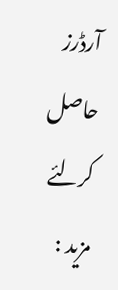آرڈرز حاصل کرلئے
مزید :